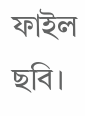ফাইল ছবি।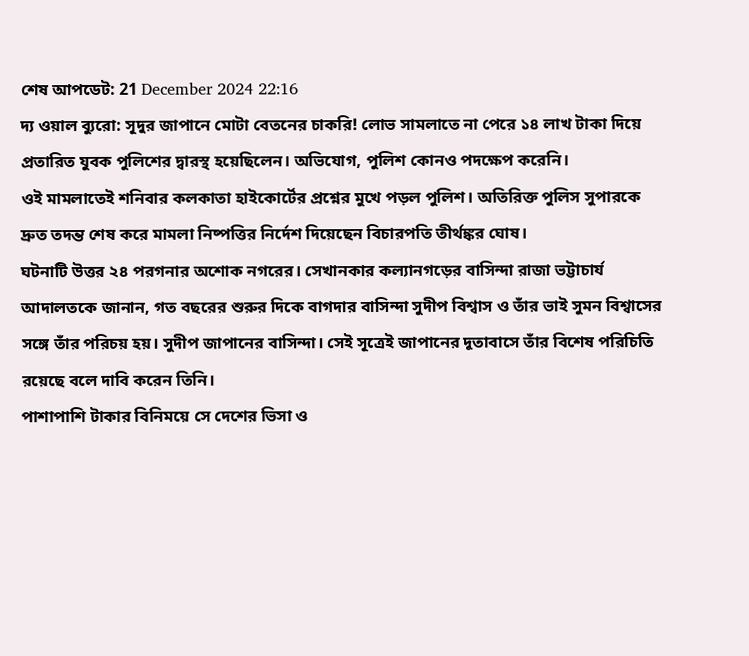শেষ আপডেট: 21 December 2024 22:16
দ্য ওয়াল ব্যুরো: সূদুর জাপানে মোটা বেতনের চাকরি! লোভ সামলাতে না পেরে ১৪ লাখ টাকা দিয়ে প্রতারিত যুবক পুলিশের দ্বারস্থ হয়েছিলেন। অভিযোগ, পুলিশ কোনও পদক্ষেপ করেনি।
ওই মামলাতেই শনিবার কলকাতা হাইকোর্টের প্রশ্নের মুখে পড়ল পুলিশ। অতিরিক্ত পুলিস সুপারকে দ্রুত তদন্ত শেষ করে মামলা নিষ্পত্তির নির্দেশ দিয়েছেন বিচারপতি তীর্থঙ্কর ঘোষ।
ঘটনাটি উত্তর ২৪ পরগনার অশোক নগরের। সেখানকার কল্যানগড়ের বাসিন্দা রাজা ভট্টাচার্য আদালতকে জানান, গত বছরের শুরুর দিকে বাগদার বাসিন্দা সুদীপ বিশ্বাস ও তাঁর ভাই সুমন বিশ্বাসের সঙ্গে তাঁর পরিচয় হয়। সুদীপ জাপানের বাসিন্দা। সেই সূত্রেই জাপানের দূতাবাসে তাঁর বিশেষ পরিচিতি রয়েছে বলে দাবি করেন তিনি।
পাশাপাশি টাকার বিনিময়ে সে দেশের ভিসা ও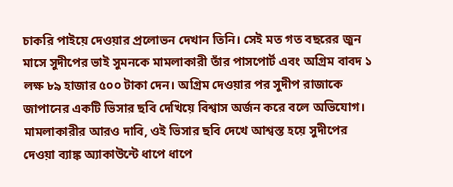চাকরি পাইয়ে দেওয়ার প্রলোভন দেখান তিনি। সেই মত গত বছরের জুন মাসে সুদীপের ভাই সুমনকে মামলাকারী তাঁর পাসপোর্ট এবং অগ্রিম বাবদ ১ লক্ষ ৮৯ হাজার ৫০০ টাকা দেন। অগ্রিম দেওয়ার পর সুদীপ রাজাকে জাপানের একটি ভিসার ছবি দেখিয়ে বিশ্বাস অর্জন করে বলে অভিযোগ।
মামলাকারীর আরও দাবি, ওই ভিসার ছবি দেখে আশ্বস্ত হয়ে সুদীপের দেওয়া ব্যাঙ্ক অ্যাকাউন্টে ধাপে ধাপে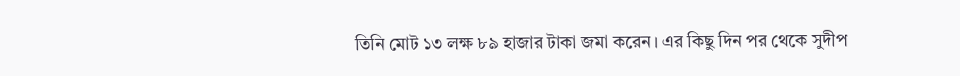তিনি মোট ১৩ লক্ষ ৮৯ হাজার টাকা জমা করেন। এর কিছু দিন পর থেকে সুদীপ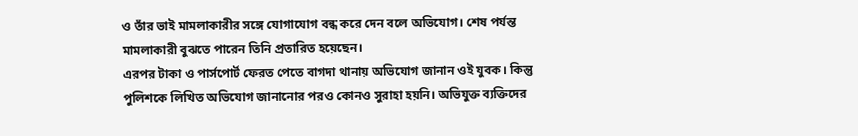ও তাঁর ভাই মামলাকারীর সঙ্গে যোগাযোগ বন্ধ করে দেন বলে অভিযোগ। শেষ পর্যন্ত মামলাকারী বুঝতে পারেন তিনি প্রতারিত হয়েছেন।
এরপর টাকা ও পার্সপোর্ট ফেরত পেতে বাগদা থানায় অভিযোগ জানান ওই যুবক। কিন্তু পুলিশকে লিখিত অভিযোগ জানানোর পরও কোনও সুরাহা হয়নি। অভিযুক্ত ব্যক্তিদের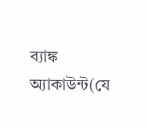ব্যাঙ্ক অ্যাকাউন্ট(যে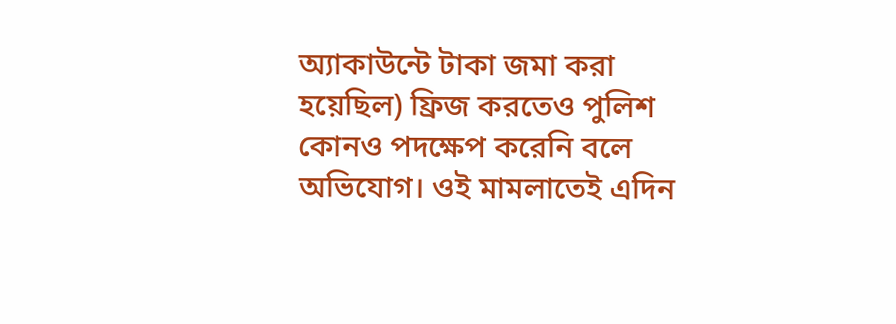অ্যাকাউন্টে টাকা জমা করা হয়েছিল) ফ্রিজ করতেও পুলিশ কোনও পদক্ষেপ করেনি বলে অভিযোগ। ওই মামলাতেই এদিন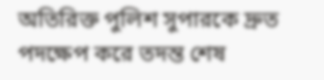অতিরিক্ত পুলিশ সুপারকে দ্রুত পদক্ষেপ করে তদন্ত শেষ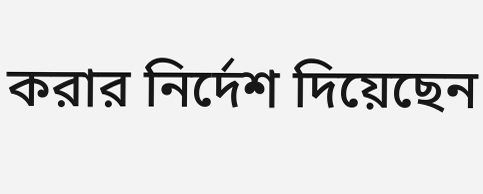করার নির্দেশ দিয়েছেন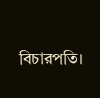বিচারপতি।